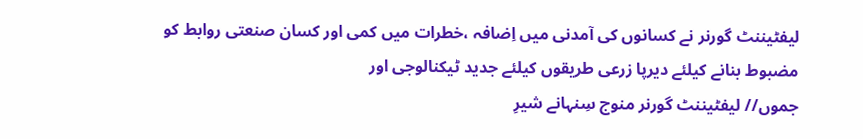لیفٹیننٹ گورنر نے کسانوں کی آمدنی میں اِضافہ ،خطرات میں کمی اور کسان صنعتی روابط کو مضبوط بنانے کیلئے دیرپا زرعی طریقوں کیلئے جدید ٹیکنالوجی اور
جموں// لیفٹیننٹ گورنر منوج سِنہانے شیرِ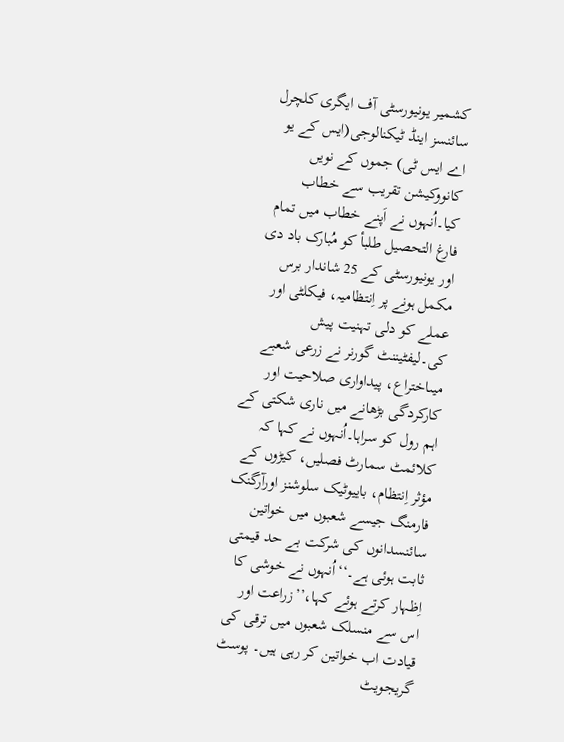کشمیر یونیورسٹی آف ایگری کلچرل سائنسز اینڈ ٹیکنالوجی(ایس کے یو اے ایس ٹی) جموں کے نویں کانووکیشن تقریب سے خطاب کیا۔اُنہوں نے اَپنے خطاب میں تمام فارغ التحصیل طلبأ کو مُبارک باد دی اور یونیورسٹی کے 25 شاندار برس مکمل ہونے پر اِنتظامیہ، فیکلٹی اور عملے کو دلی تہنیت پیش کی۔لیفٹیننٹ گورنر نے زرعی شعبے میںاختراع، پیداواری صلاحیت اور کارکردگی بڑھانے میں ناری شکتی کے اہم رول کو سراہا۔اُنہوں نے کہا کہ کلائمٹ سمارٹ فصلیں، کیڑوں کے مؤثر اِنتظام، باییوٹیک سلوشنز اورآرگنک فارمنگ جیسے شعبوں میں خواتین سائنسدانوں کی شرکت بے حد قیمتی ثابت ہوئی ہے۔‘‘اُنہوں نے خوشی کا اِظہار کرتے ہوئے کہا،’’زراعت اور اس سے منسلک شعبوں میں ترقی کی قیادت اب خواتین کر رہی ہیں۔ پوسٹ گریجویٹ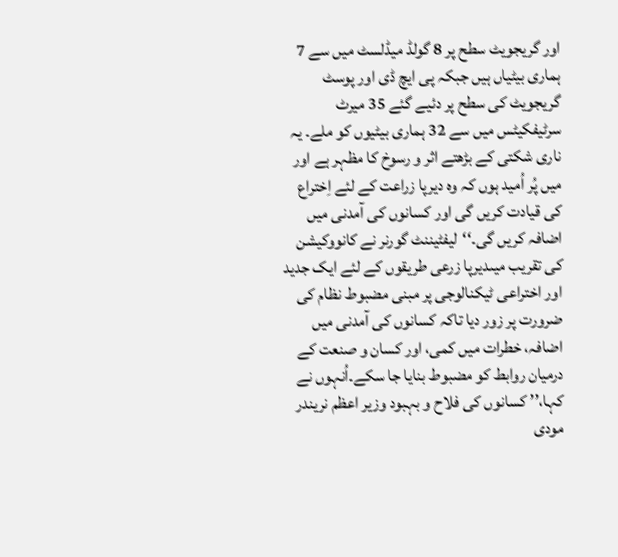اور گریجویٹ سطح پر 8 گولڈ میڈلسٹ میں سے 7 ہماری بیٹیاں ہیں جبکہ پی ایچ ڈی اور پوسٹ گریجویٹ کی سطح پر دئیے گئے 35 میرٹ سرٹیفکیٹس میں سے 32 ہماری بیٹیوں کو ملے۔ یہ ناری شکتی کے بڑھتے اثر و رسوخ کا مظہر ہے اور میں پُر اُمید ہوں کہ وہ دیرپا زراعت کے لئے اِختراع کی قیادت کریں گی اور کسانوں کی آمدنی میں اضافہ کریں گی۔‘‘لیفٹیننٹ گورنر نے کانووکیشن کی تقریب میںدیرپا زرعی طریقوں کے لئے ایک جدید اور اختراعی ٹیکنالوجی پر مبنی مضبوط نظام کی ضرورت پر زور دیا تاکہ کسانوں کی آمدنی میں اضافہ، خطرات میں کمی، اور کسان و صنعت کے درمیان روابط کو مضبوط بنایا جا سکے۔اُنہوں نے کہا،’’ کسانوں کی فلاح و بہبود وزیر اعظم نریندر مودی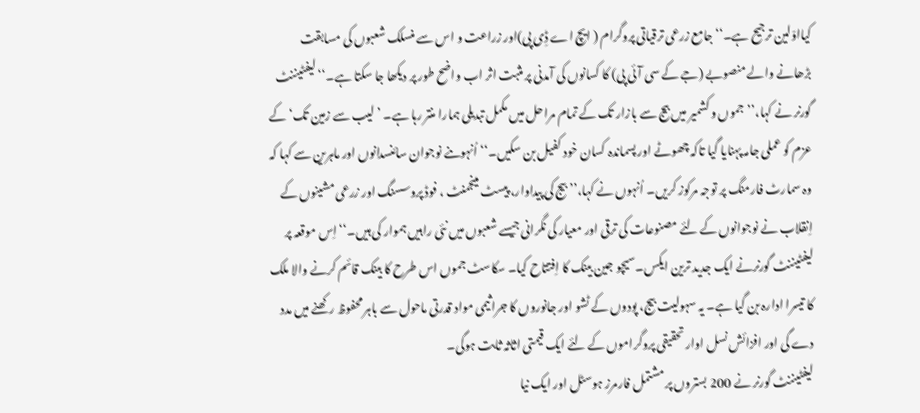کیااوّلین ترجیح ہے۔‘‘جامع زرعی ترقیاتی پروگرام ( ایچ اے ڈِی پی)اور زراعت و اس سے منسلک شعبوں کی مسابقت بڑھانے والے منصوبے (جے کے سی آئی پی) کا کسانوں کی آمدنی پر مثبت اثر اب واضح طور پر دیکھا جا سکتا ہے۔‘‘لیفٹیننٹ گورنر نے کہا،’’جموں و کشمیر میں بیج سے بازار تک کے تمام مراحل میں مکمل تبدیلی ہمارا منتر رہا ہے۔ ’ لیب سے زمین تک‘ کے عزم کو عملی جامہ پہنایا گیا تاکہ چھوٹے اور پسماندہ کسان خود کفیل بن سکیں۔‘‘اُنہوںنے نوجوان سائنسدانوں اور ماہرین سے کہا کہ وہ سمارٹ فارمنگ پر توجہ مرکوز کریں۔ اُنہوں نے کہا،’’بیج کی پیداوار، پیسٹ مینجمنٹ ، فوڈ پروسسنگ اور زرعی مشینوں کے اِنقلاب نے نوجوانوں کے لئے مصنوعات کی ترقی اور معیار کی نگرانی جیسے شعبوں میں نئی راہیں ہموار کی ہیں۔‘‘اِس موقعہ پر لیفٹیننٹ گورنرنے ایک جدید ترین ایکس۔سیچو جین بینک کا اِفتتاح کیا۔ سکاسٹ جموں اس طرح کا بینک قائم کرنے والا ملک کا تیسرا ادارہ بن گیا ہے۔ یہ سہولیت بیج، پودوں کے ٹشو اور جانوروں کا جراثیمی مواد قدرتی ماحول سے باہر محفوظ رکھنے میں مدد دے گی اور افزائش نسل اوار تحقیقی پروگراموں کے لئے ایک قیمتی اثاثہ ثابت ہوگی۔
لیفٹیننٹ گورنر نے 200 بستروں پر مشتمل فارمرز ہوسٹل اور ایک نیا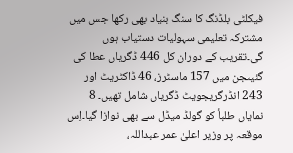فیکلٹی بلڈنگ کا سنگ بنیاد بھی رکھا جس میں مشترکہ تعلیمی سہولیات دستیاب ہوں گی۔تقریب کے دوران کل 446 ڈگریاں عطا کی گئیںجن میں 157 ماسٹرز، 46 ڈاکٹریٹ اور 243 انڈرگریجویٹ ڈگریاں شامل تھیں۔ 8 نمایاں طلبأ کو گولڈ میڈل سے بھی نوازا گیا۔اِس موقعہ پر وزیر اعلیٰ عمر عبداللہ،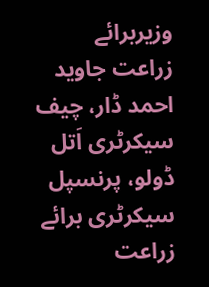وزیربرائے زراعت جاوید احمد ڈار، چیف سیکرٹری اَتل ڈولو، پرنسپل سیکرٹری برائے زراعت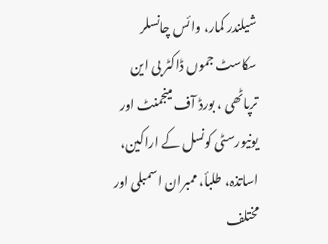شیلندر کمار، وائس چانسلر سکاسٹ جموں ڈاکٹر بی این ترپاٹھی ، بورڈ آف مینجمنٹ اور یونیورسٹی کونسل کے اراکین، اساتذہ، طلبأ، ممبران اسمبلی اور مختلف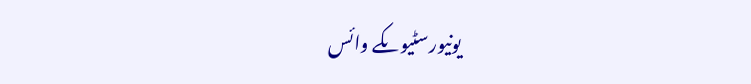یونیورسٹیوںکے وائس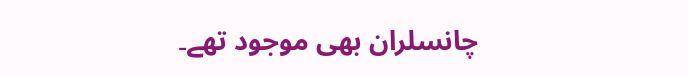چانسلران بھی موجود تھے۔